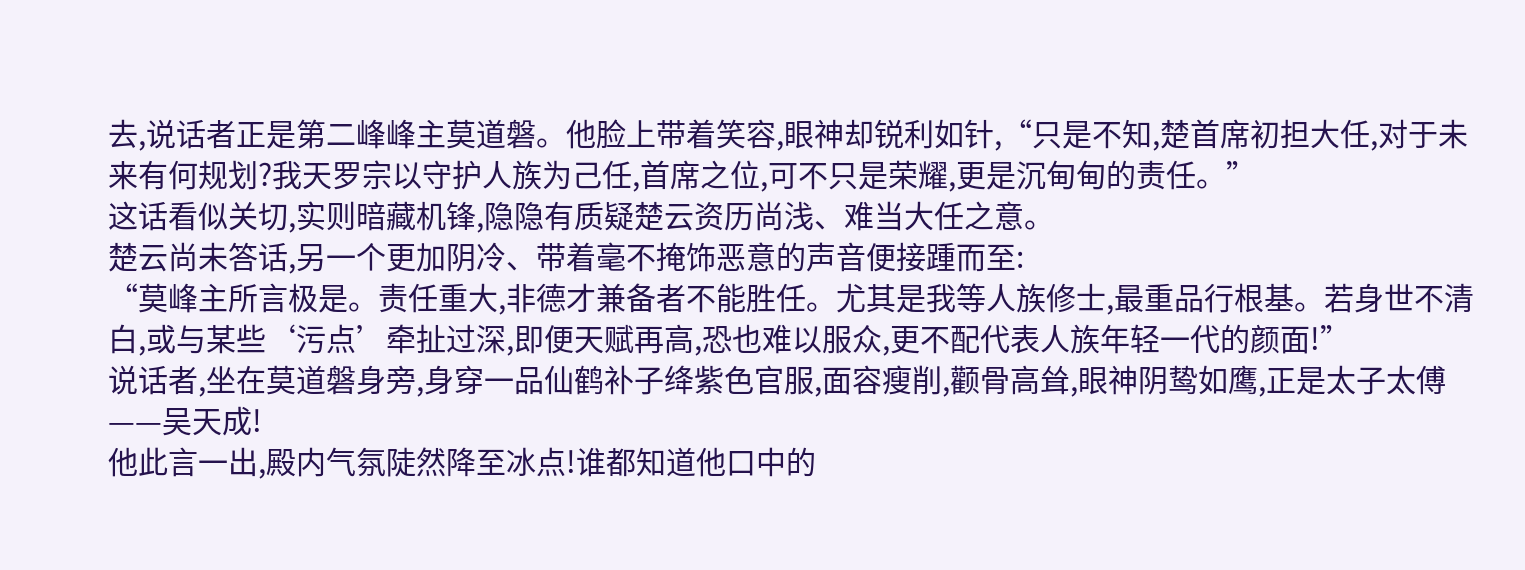去,说话者正是第二峰峰主莫道磐。他脸上带着笑容,眼神却锐利如针,“只是不知,楚首席初担大任,对于未来有何规划?我天罗宗以守护人族为己任,首席之位,可不只是荣耀,更是沉甸甸的责任。”
这话看似关切,实则暗藏机锋,隐隐有质疑楚云资历尚浅、难当大任之意。
楚云尚未答话,另一个更加阴冷、带着毫不掩饰恶意的声音便接踵而至:
“莫峰主所言极是。责任重大,非德才兼备者不能胜任。尤其是我等人族修士,最重品行根基。若身世不清白,或与某些‘污点’牵扯过深,即便天赋再高,恐也难以服众,更不配代表人族年轻一代的颜面!”
说话者,坐在莫道磐身旁,身穿一品仙鹤补子绛紫色官服,面容瘦削,颧骨高耸,眼神阴鸷如鹰,正是太子太傅——吴天成!
他此言一出,殿内气氛陡然降至冰点!谁都知道他口中的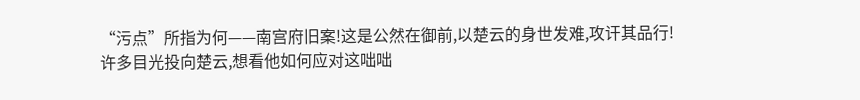“污点”所指为何——南宫府旧案!这是公然在御前,以楚云的身世发难,攻讦其品行!
许多目光投向楚云,想看他如何应对这咄咄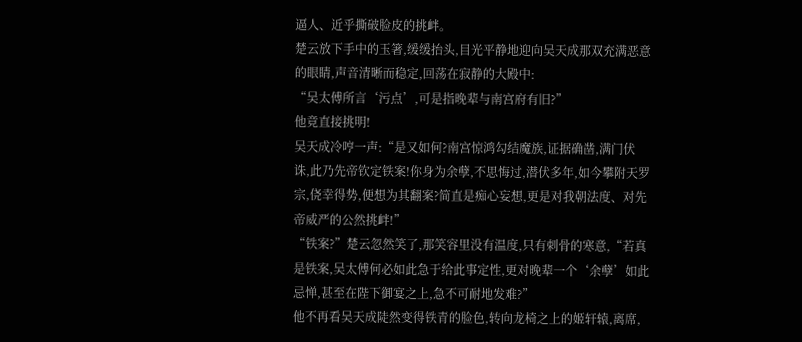逼人、近乎撕破脸皮的挑衅。
楚云放下手中的玉箸,缓缓抬头,目光平静地迎向吴天成那双充满恶意的眼睛,声音清晰而稳定,回荡在寂静的大殿中:
“吴太傅所言‘污点’,可是指晚辈与南宫府有旧?”
他竟直接挑明!
吴天成冷哼一声:“是又如何?南宫惊鸿勾结魔族,证据确凿,满门伏诛,此乃先帝钦定铁案!你身为余孽,不思悔过,潜伏多年,如今攀附天罗宗,侥幸得势,便想为其翻案?简直是痴心妄想,更是对我朝法度、对先帝威严的公然挑衅!”
“铁案?”楚云忽然笑了,那笑容里没有温度,只有刺骨的寒意,“若真是铁案,吴太傅何必如此急于给此事定性,更对晚辈一个‘余孽’如此忌惮,甚至在陛下御宴之上,急不可耐地发难?”
他不再看吴天成陡然变得铁青的脸色,转向龙椅之上的姬轩辕,离席,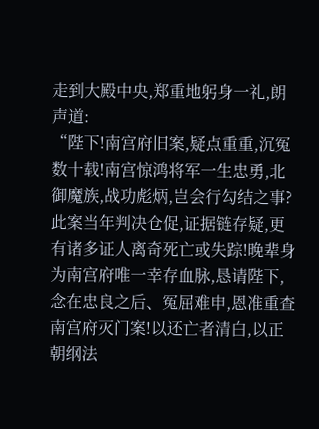走到大殿中央,郑重地躬身一礼,朗声道:
“陛下!南宫府旧案,疑点重重,沉冤数十载!南宫惊鸿将军一生忠勇,北御魔族,战功彪炳,岂会行勾结之事?此案当年判决仓促,证据链存疑,更有诸多证人离奇死亡或失踪!晚辈身为南宫府唯一幸存血脉,恳请陛下,念在忠良之后、冤屈难申,恩准重查南宫府灭门案!以还亡者清白,以正朝纲法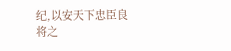纪,以安天下忠臣良将之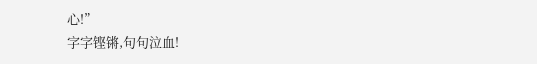心!”
字字铿锵,句句泣血!